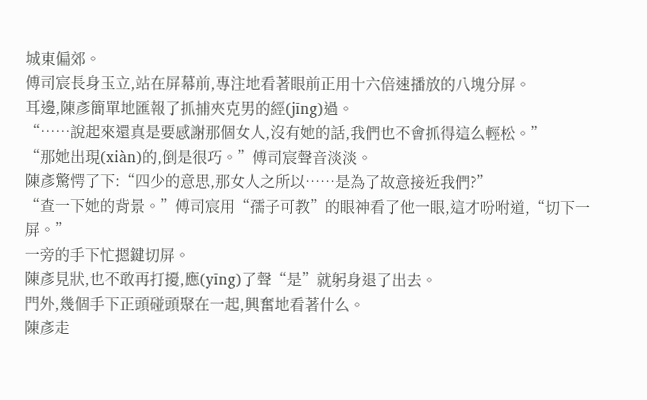城東偏郊。
傅司宸長身玉立,站在屏幕前,專注地看著眼前正用十六倍速播放的八塊分屏。
耳邊,陳彥簡單地匯報了抓捕夾克男的經(jīng)過。
“……說起來還真是要感謝那個女人,沒有她的話,我們也不會抓得這么輕松。”
“那她出現(xiàn)的,倒是很巧。”傅司宸聲音淡淡。
陳彥驚愕了下:“四少的意思,那女人之所以……是為了故意接近我們?”
“查一下她的背景。”傅司宸用“孺子可教”的眼神看了他一眼,這才吩咐道,“切下一屏。”
一旁的手下忙摁鍵切屏。
陳彥見狀,也不敢再打擾,應(yīng)了聲“是”就躬身退了出去。
門外,幾個手下正頭碰頭聚在一起,興奮地看著什么。
陳彥走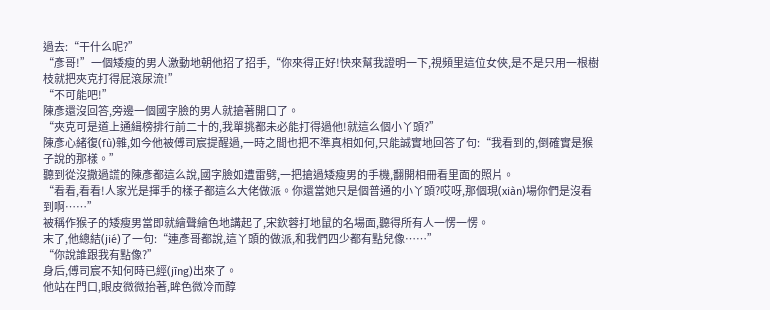過去:“干什么呢?”
“彥哥!”一個矮瘦的男人激動地朝他招了招手,“你來得正好!快來幫我證明一下,視頻里這位女俠,是不是只用一根樹枝就把夾克打得屁滾尿流!”
“不可能吧!”
陳彥還沒回答,旁邊一個國字臉的男人就搶著開口了。
“夾克可是道上通緝榜排行前二十的,我單挑都未必能打得過他!就這么個小丫頭?”
陳彥心緒復(fù)雜,如今他被傅司宸提醒過,一時之間也把不準真相如何,只能誠實地回答了句:“我看到的,倒確實是猴子說的那樣。”
聽到從沒撒過謊的陳彥都這么說,國字臉如遭雷劈,一把搶過矮瘦男的手機,翻開相冊看里面的照片。
“看看,看看!人家光是揮手的樣子都這么大佬做派。你還當她只是個普通的小丫頭?哎呀,那個現(xiàn)場你們是沒看到啊……”
被稱作猴子的矮瘦男當即就繪聲繪色地講起了,宋欽蓉打地鼠的名場面,聽得所有人一愣一愣。
末了,他總結(jié)了一句:“連彥哥都說,這丫頭的做派,和我們四少都有點兒像……”
“你說誰跟我有點像?”
身后,傅司宸不知何時已經(jīng)出來了。
他站在門口,眼皮微微抬著,眸色微冷而醇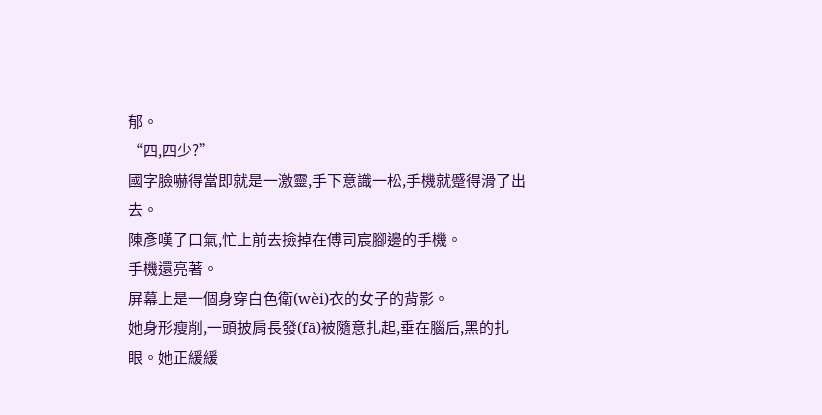郁。
“四,四少?”
國字臉嚇得當即就是一激靈,手下意識一松,手機就蹙得滑了出去。
陳彥嘆了口氣,忙上前去撿掉在傅司宸腳邊的手機。
手機還亮著。
屏幕上是一個身穿白色衛(wèi)衣的女子的背影。
她身形瘦削,一頭披肩長發(fā)被隨意扎起,垂在腦后,黑的扎眼。她正緩緩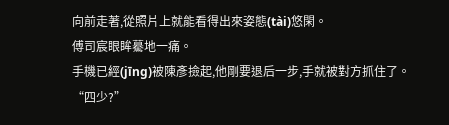向前走著,從照片上就能看得出來姿態(tài)悠閑。
傅司宸眼眸驀地一痛。
手機已經(jīng)被陳彥撿起,他剛要退后一步,手就被對方抓住了。
“四少?”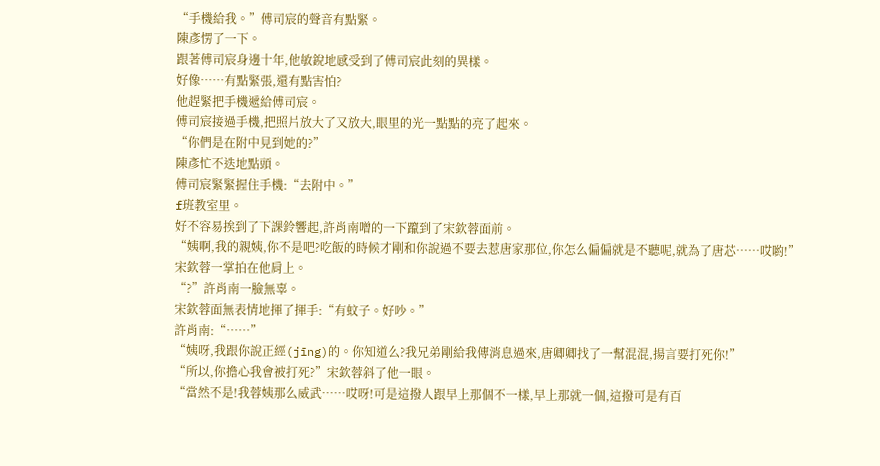“手機給我。”傅司宸的聲音有點緊。
陳彥愣了一下。
跟著傅司宸身邊十年,他敏銳地感受到了傅司宸此刻的異樣。
好像……有點緊張,還有點害怕?
他趕緊把手機遞給傅司宸。
傅司宸接過手機,把照片放大了又放大,眼里的光一點點的亮了起來。
“你們是在附中見到她的?”
陳彥忙不迭地點頭。
傅司宸緊緊握住手機:“去附中。”
f班教室里。
好不容易挨到了下課鈴響起,許肖南噌的一下躥到了宋欽蓉面前。
“姨啊,我的親姨,你不是吧?吃飯的時候才剛和你說過不要去惹唐家那位,你怎么偏偏就是不聽呢,就為了唐芯……哎喲!”
宋欽蓉一掌拍在他肩上。
“?”許肖南一臉無辜。
宋欽蓉面無表情地揮了揮手:“有蚊子。好吵。”
許肖南:“……”
“姨呀,我跟你說正經(jīng)的。你知道么?我兄弟剛給我傳消息過來,唐卿卿找了一幫混混,揚言要打死你!”
“所以,你擔心我會被打死?”宋欽蓉斜了他一眼。
“當然不是!我蓉姨那么威武……哎呀!可是這撥人跟早上那個不一樣,早上那就一個,這撥可是有百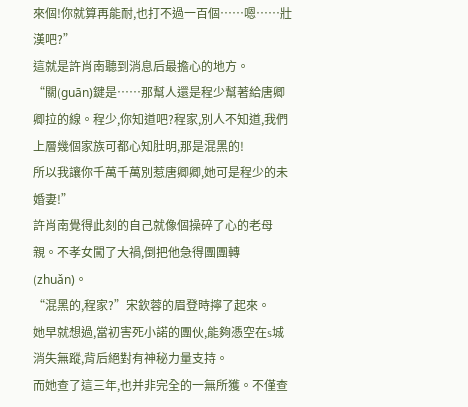來個!你就算再能耐,也打不過一百個……嗯……壯漢吧?”
這就是許肖南聽到消息后最擔心的地方。
“關(guān)鍵是……那幫人還是程少幫著給唐卿卿拉的線。程少,你知道吧?程家,別人不知道,我們上層幾個家族可都心知肚明,那是混黑的!
所以我讓你千萬千萬別惹唐卿卿,她可是程少的未婚妻!”
許肖南覺得此刻的自己就像個操碎了心的老母親。不孝女闖了大禍,倒把他急得團團轉(zhuǎn)。
“混黑的,程家?”宋欽蓉的眉登時擰了起來。
她早就想過,當初害死小諾的團伙,能夠憑空在s城消失無蹤,背后絕對有神秘力量支持。
而她查了這三年,也并非完全的一無所獲。不僅查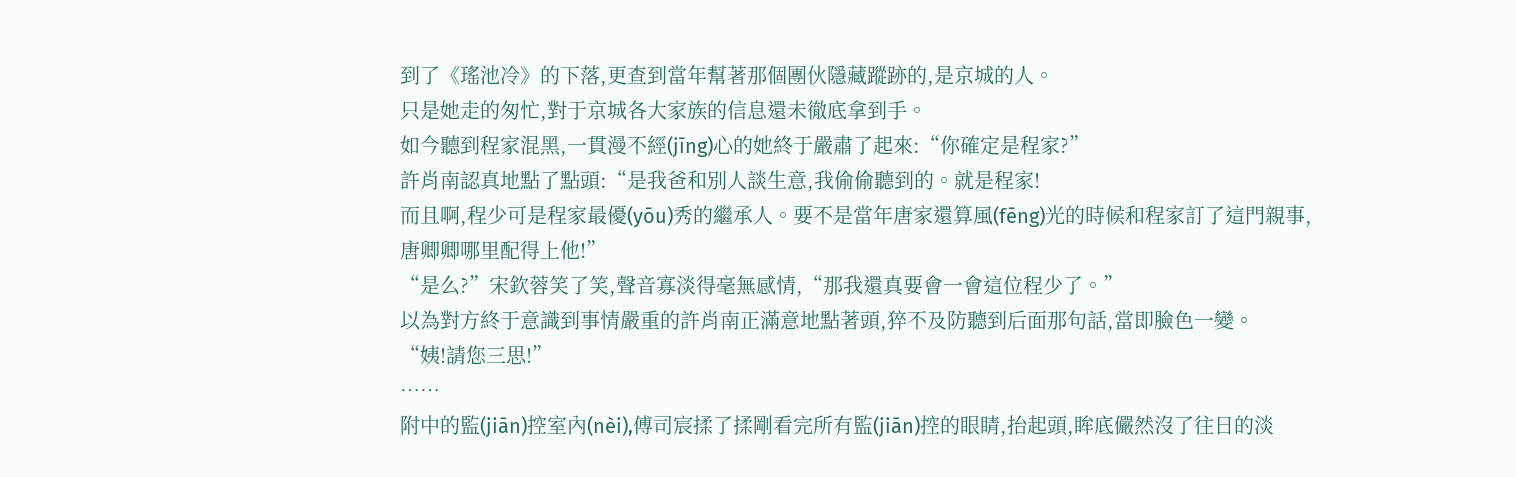到了《瑤池冷》的下落,更查到當年幫著那個團伙隱藏蹤跡的,是京城的人。
只是她走的匆忙,對于京城各大家族的信息還未徹底拿到手。
如今聽到程家混黑,一貫漫不經(jīng)心的她終于嚴肅了起來:“你確定是程家?”
許肖南認真地點了點頭:“是我爸和別人談生意,我偷偷聽到的。就是程家!
而且啊,程少可是程家最優(yōu)秀的繼承人。要不是當年唐家還算風(fēng)光的時候和程家訂了這門親事,唐卿卿哪里配得上他!”
“是么?”宋欽蓉笑了笑,聲音寡淡得毫無感情,“那我還真要會一會這位程少了。”
以為對方終于意識到事情嚴重的許肖南正滿意地點著頭,猝不及防聽到后面那句話,當即臉色一變。
“姨!請您三思!”
……
附中的監(jiān)控室內(nèi),傅司宸揉了揉剛看完所有監(jiān)控的眼睛,抬起頭,眸底儼然沒了往日的淡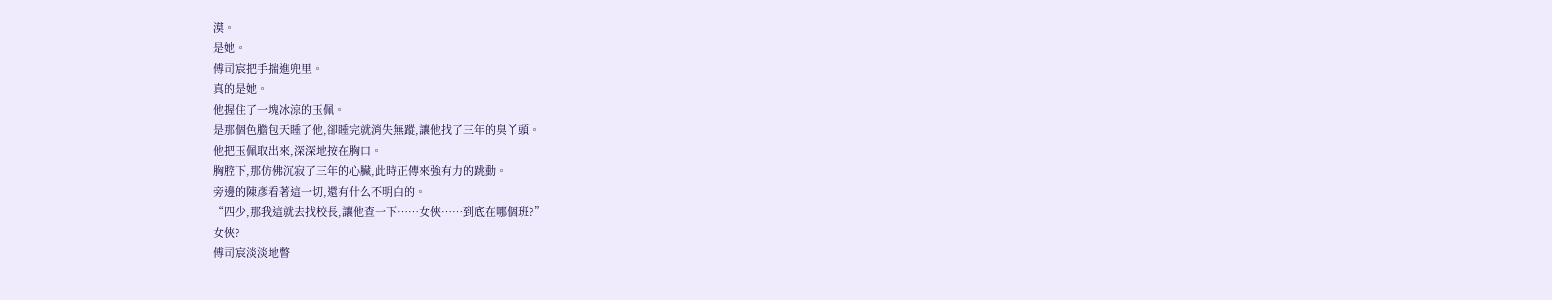漠。
是她。
傅司宸把手揣進兜里。
真的是她。
他握住了一塊冰涼的玉佩。
是那個色膽包天睡了他,卻睡完就消失無蹤,讓他找了三年的臭丫頭。
他把玉佩取出來,深深地按在胸口。
胸腔下,那仿佛沉寂了三年的心臟,此時正傳來強有力的跳動。
旁邊的陳彥看著這一切,還有什么不明白的。
“四少,那我這就去找校長,讓他查一下……女俠……到底在哪個班?”
女俠?
傅司宸淡淡地瞥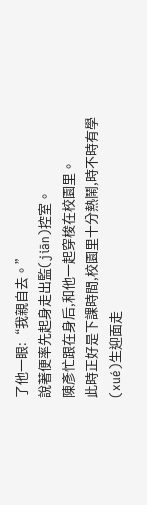了他一眼:“我親自去。”
說著便率先起身走出監(jiān)控室。
陳彥忙跟在身后,和他一起穿梭在校園里。
此時正好是下課時間,校園里十分熱鬧,時不時有學(xué)生迎面走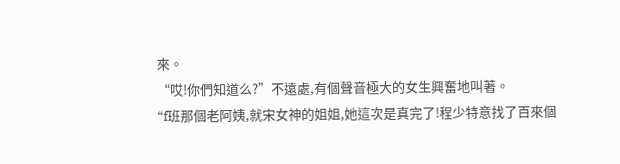來。
“哎!你們知道么?”不遠處,有個聲音極大的女生興奮地叫著。
“f班那個老阿姨,就宋女神的姐姐,她這次是真完了!程少特意找了百來個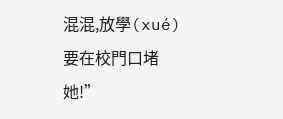混混,放學(xué)要在校門口堵她!”